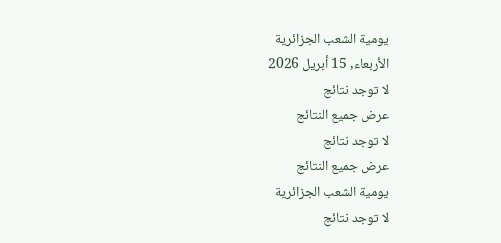يومية الشعب الجزائرية
الأربعاء, 15 أبريل 2026
لا توجد نتائج
عرض جميع النتائج
لا توجد نتائج
عرض جميع النتائج
يومية الشعب الجزائرية
لا توجد نتائج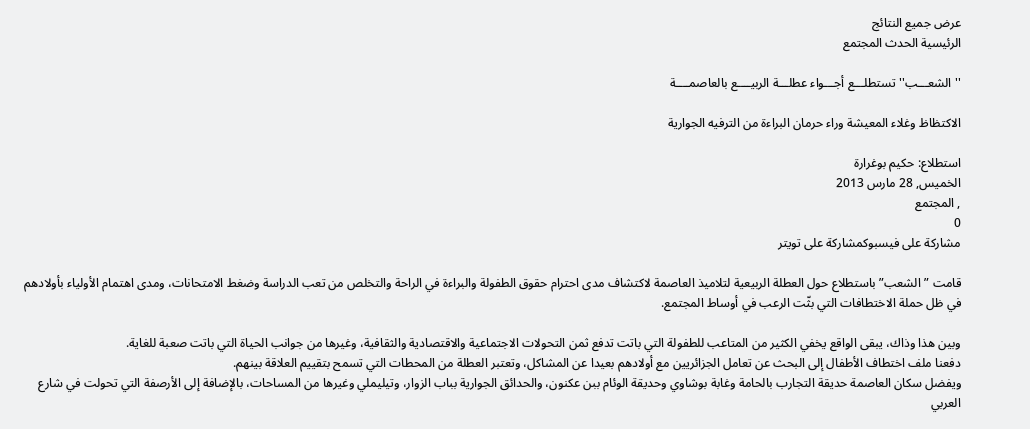عرض جميع النتائج
الرئيسية الحدث المجتمع

''الشعـــب'' تستطلـــع أجـــواء عطلـــة الربيــــع بالعاصمــــة

الاكتظاظ وغلاء المعيشة وراء حرمان البراءة من الترفيه الجوارية

استطلاع: حكيم بوغرارة
الخميس, 28 مارس 2013
, المجتمع
0
مشاركة على فيسبوكمشاركة على تويتر

قامت ”الشعب” باستطلاع حول العطلة الربيعية لتلاميذ العاصمة لاكتشاف مدى احترام حقوق الطفولة والبراءة في الراحة والتخلص من تعب الدراسة وضغط الامتحانات، ومدى اهتمام الأولياء بأولادهم في ظل حملة الاختطافات التي بثّت الرعب في أوساط المجتمع.

وبين هذا وذاك، يبقى الواقع يخفي الكثير من المتاعب للطفولة التي باتت تدفع ثمن التحولات الاجتماعية والاقتصادية والثقافية، وغيرها من جوانب الحياة التي باتت صعبة للغاية.
دفعنا ملف اختطاف الأطفال إلى البحث عن تعامل الجزائريين مع أولادهم بعيدا عن المشاكل، وتعتبر العطلة من المحطات التي تسمح بتقييم العلاقة بينهم.
ويفضل سكان العاصمة حديقة التجارب بالحامة وغابة بوشاوي وحديقة الوئام ببن عكنون، والحدائق الجوارية بباب الزوار، وتيليملي وغيرها من المساحات، بالإضافة إلى الأرصفة التي تحولت في شارع العربي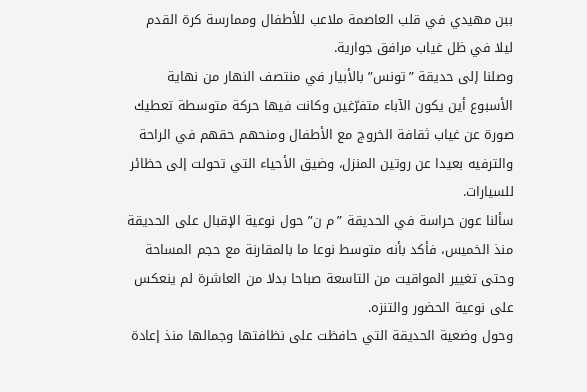ببن مهيدي في قلب العاصمة ملاعب للأطفال وممارسة كرة القدم ليلا في ظل غياب مرافق جوارية.
وصلنا إلى حديقة ”تونس” بالأبيار في منتصف النهار من نهاية الأسبوع أين يكون الآباء متفرّغين وكانت فيها حركة متوسطة تعطيك صورة عن غياب ثقافة الخروج مع الأطفال ومنحهم حقهم في الراحة والترفيه بعيدا عن روتين المنزل، وضيق الأحياء التي تحولت إلى حظائر للسيارات.
سألنا عون حراسة في الحديقة ”م ن” حول نوعية الإقبال على الحديقة منذ الخميس، فأكد بأنه متوسط نوعا ما بالمقارنة مع حجم المساحة وحتى تغيير المواقيت من التاسعة صباحا بدلا من العاشرة لم ينعكس على نوعية الحضور والتنزه.
وحول وضعية الحديقة التي حافظت على نظافتها وجمالها منذ إعادة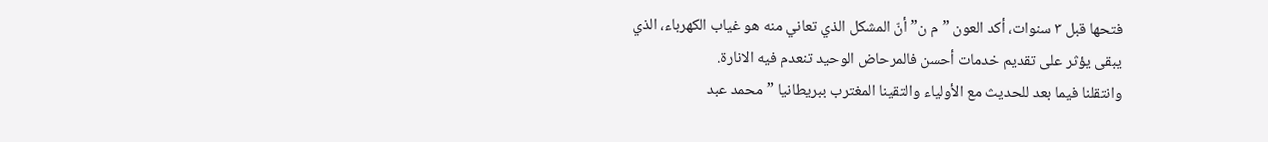فتحها قبل ٣ سنوات، أكد العون ”م ن” أنّ المشكل الذي تعاني منه هو غياب الكهرباء، الذي يبقى يؤثر على تقديم خدمات أحسن فالمرحاض الوحيد تنعدم فيه الانارة.
وانتقلنا فيما بعد للحديث مع الأولياء والتقينا المغترب ببريطانيا ”محمد عبد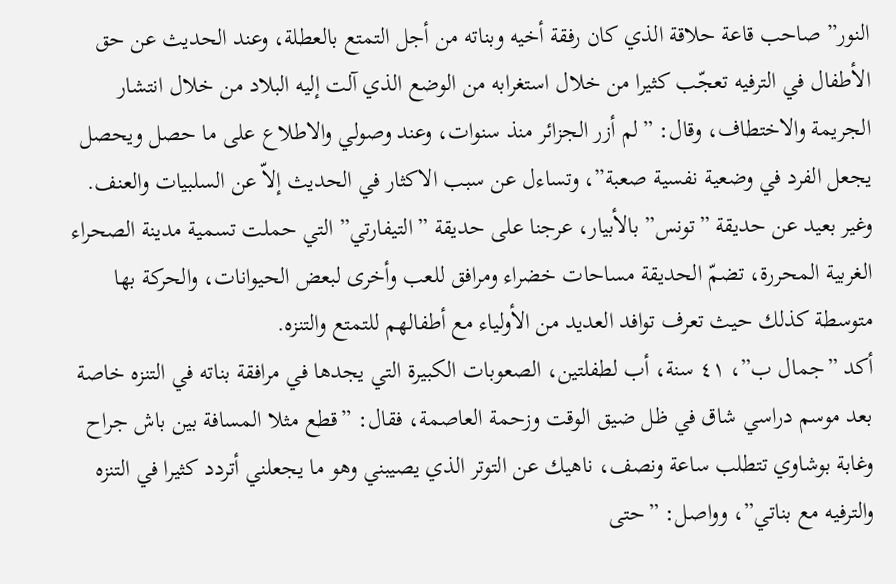النور” صاحب قاعة حلاقة الذي كان رفقة أخيه وبناته من أجل التمتع بالعطلة، وعند الحديث عن حق الأطفال في الترفيه تعجّب كثيرا من خلال استغرابه من الوضع الذي آلت إليه البلاد من خلال انتشار الجريمة والاختطاف، وقال: ”لم أزر الجزائر منذ سنوات، وعند وصولي والاطلاع على ما حصل ويحصل يجعل الفرد في وضعية نفسية صعبة”، وتساءل عن سبب الاكثار في الحديث إلاّ عن السلبيات والعنف.
وغير بعيد عن حديقة ”تونس” بالأبيار، عرجنا على حديقة ”التيفارتي” التي حملت تسمية مدينة الصحراء الغربية المحررة، تضمّ الحديقة مساحات خضراء ومرافق للعب وأخرى لبعض الحيوانات، والحركة بها متوسطة كذلك حيث تعرف توافد العديد من الأولياء مع أطفالهم للتمتع والتنزه.
أكد ”جمال ب”، ٤١ سنة، أب لطفلتين، الصعوبات الكبيرة التي يجدها في مرافقة بناته في التنزه خاصة بعد موسم دراسي شاق في ظل ضيق الوقت وزحمة العاصمة، فقال: ”قطع مثلا المسافة بين باش جراح وغابة بوشاوي تتطلب ساعة ونصف، ناهيك عن التوتر الذي يصيبني وهو ما يجعلني أتردد كثيرا في التنزه والترفيه مع بناتي”، وواصل: ”حتى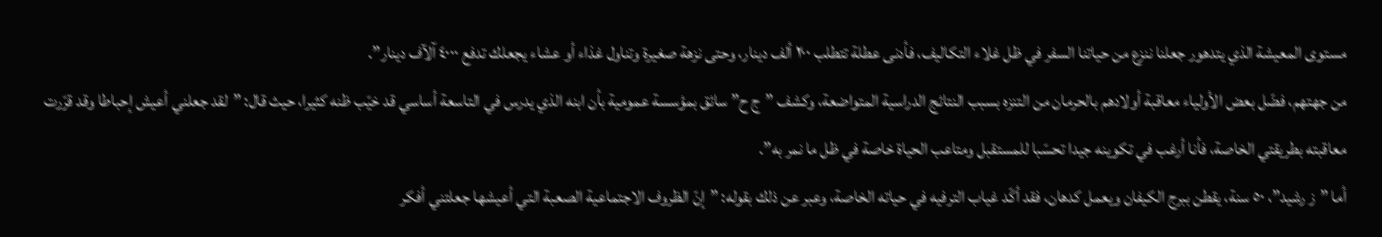مستوى المعيشة الذي يتدهور جعلنا ننزع من حياتنا السفر في ظل غلاء التكاليف، فأدنى عطلة تتطلب ٢٠٠ ألف دينار، وحتى نزهة صغيرة وتناول غذاء أو عشاء يجعلك تدفع ٤٠٠٠ آلآف دينار”.
من جهتهم، فضّل بعض الأولياء معاقبة أولادهم بالحرمان من التنزه بسبب النتائج الدراسية المتواضعة، وكشف ”ج ح” سائق بمؤسسة عمومية بأن ابنه الذي يدرس في التاسعة أساسي قد خيّب ظنه كثيرا، حيث قال: ”لقد جعلني أعيش إحباطا وقد قرّرت معاقبته بطريقتي الخاصة، فأنا أرغب في تكوينه جيدا تحسّبا للمستقبل ومتاعب الحياة خاصة في ظل ما نمر به”.
أما ”ز رشيد”، ٥٠ سنة، يقطن ببرج الكيفان ويعمل كدهان، فقد أكّد غياب الترفيه في حياته الخاصة، وعبر عن ذلك بقوله: ”إنّ الظروف الاجتماعية الصعبة التي أعيشها جعلتني أفكر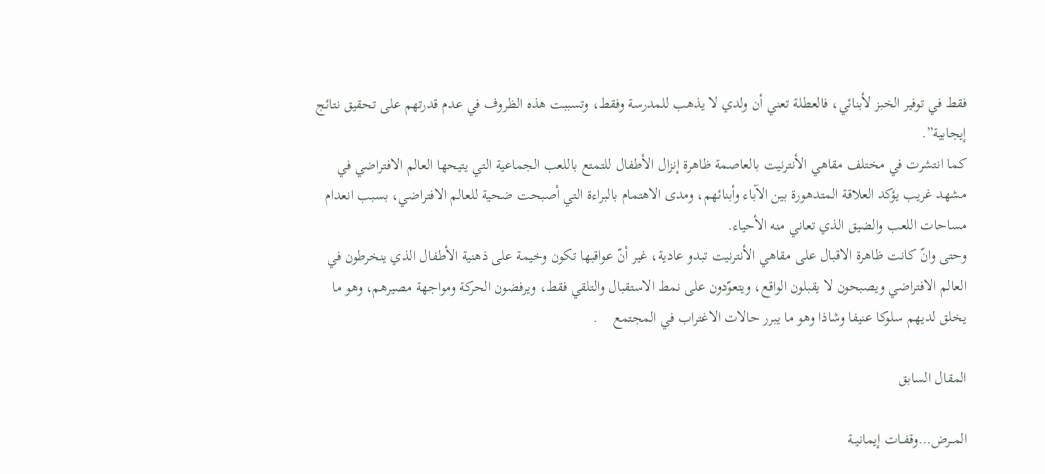فقط في توفير الخبز لأبنائي، فالعطلة تعني أن ولدي لا يذهب للمدرسة وفقط، وتسببت هذه الظروف في عدم قدرتهم على تحقيق نتائج إيجابية”.
كما انتشرت في مختلف مقاهي الأنترنيت بالعاصمة ظاهرة إنزال الأطفال للتمتع باللعب الجماعية التي يتيحها العالم الافتراضي في مشهد غريب يؤكد العلاقة المتدهورة بين الآباء وأبنائهم، ومدى الاهتمام بالبراءة التي أصبحت ضحية للعالم الافتراضي، بسبب انعدام مساحات اللعب والضيق الذي تعاني منه الأحياء.
وحتى وانّ كانت ظاهرة الاقبال على مقاهي الأنترنيت تبدو عادية، غير أنّ عواقبها تكون وخيمة على ذهنية الأطفال الذي ينخرطون في العالم الافتراضي ويصبحون لا يقبلون الواقع، ويتعوّدون على نمط الاستقبال والتلقي فقط، ويرفضون الحركة ومواجهة مصيرهم، وهو ما يخلق لديهم سلوكا عنيفا وشاذا وهو ما يبرر حالات الاغتراب في المجتمع    .

المقال السابق

المــرض…وقفــات إيمانيــة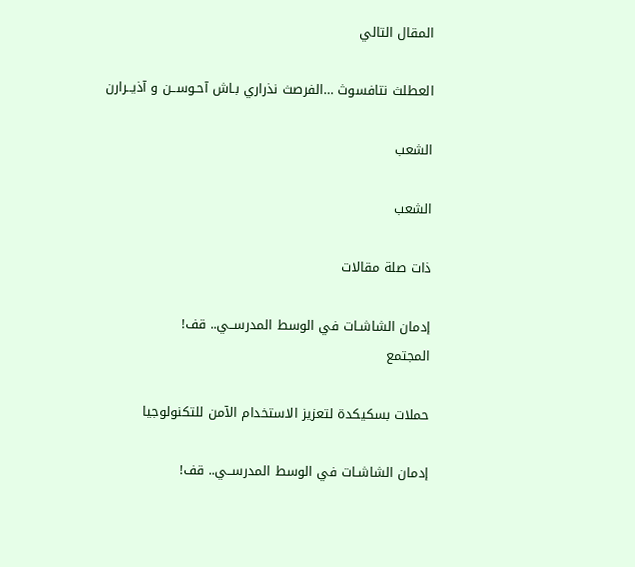المقال التالي

العطلث نتافسوث …الفرصث نذراري بـاش آحـوســن و آذيــرارن

الشعب

الشعب

ذات صلة مقالات

إدمان الشاشـات في الوسط المدرســي.. قف!
المجتمع

حملات بسكيكدة لتعزيز الاستخدام الآمن للتكنولوجيا

إدمان الشاشـات في الوسط المدرســي.. قف!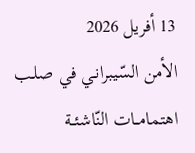13 أفريل 2026
الأمن السّيبرانـي في صلـب اهتمامــات النّاشئــة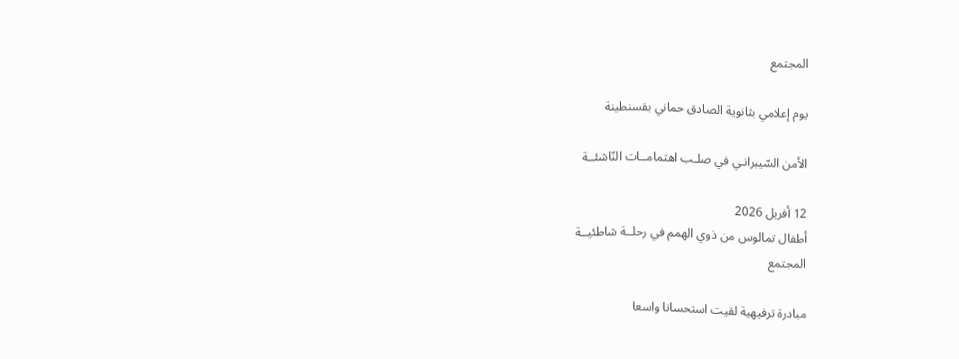المجتمع

يوم إعلامي بثانوية الصادق حماني بقسنطينة

الأمن السّيبرانـي في صلـب اهتمامــات النّاشئــة

12 أفريل 2026
أطفال تمالوس من ذوي الهمم في رحلــة شاطئيــة
المجتمع

مبادرة ترفيهية لقيت استحسانا واسعا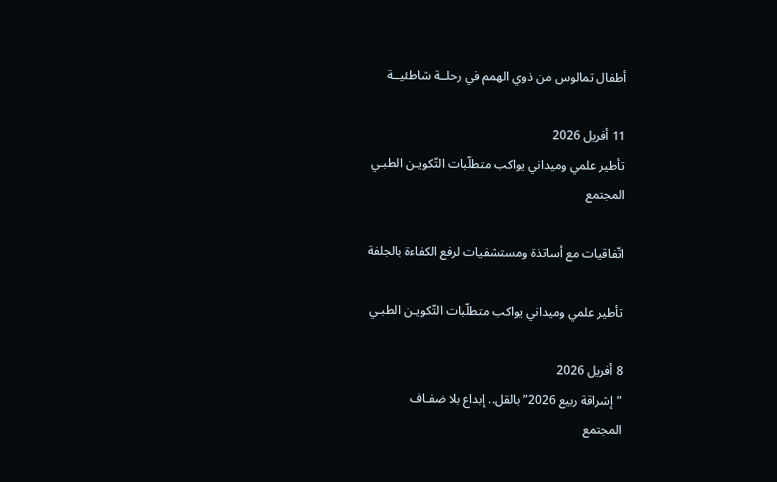أطفال تمالوس من ذوي الهمم في رحلــة شاطئيــة

11 أفريل 2026
تأطير علمي وميداني يواكب متطلّبات التّكويـن الطبـي
المجتمع

اتّفاقيات مع أساتذة ومستشفيات لرفع الكفاءة بالجلفة

تأطير علمي وميداني يواكب متطلّبات التّكويـن الطبـي

8 أفريل 2026
”إشراقة ربيع 2026” بالقل.. إبداع بلا ضفـاف
المجتمع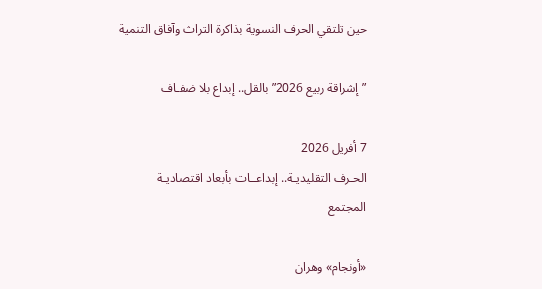حين تلتقي الحرف النسوية بذاكرة التراث وآفاق التنمية

”إشراقة ربيع 2026” بالقل.. إبداع بلا ضفـاف

7 أفريل 2026
الحـرف التقليديـة.. إبداعــات بأبعاد اقتصاديـة
المجتمع

«أونجام» وهران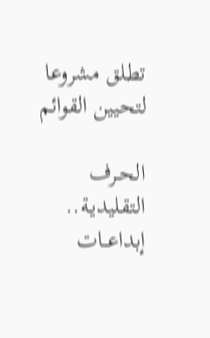تطلق مشروعا لتحيين القوائم

الحـرف التقليديـة.. إبداعــات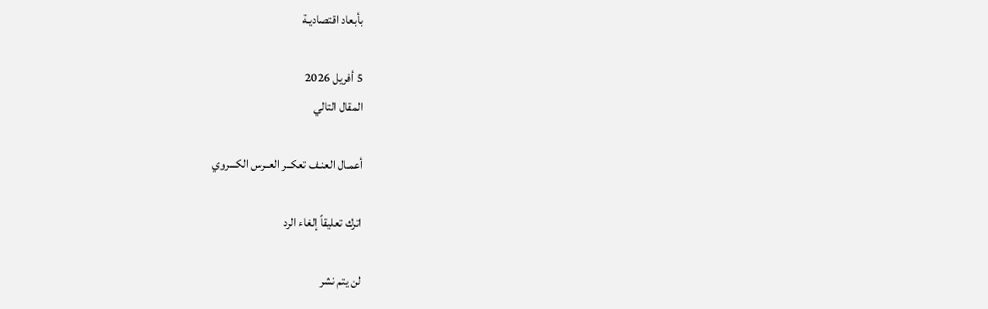بأبعاد اقتصاديـة

5 أفريل 2026
المقال التالي

أعمـال العنـف تعكــر العــرس الكـــروي

اترك تعليقاً إلغاء الرد

لن يتم نشر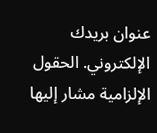عنوان بريدك الإلكتروني. الحقول الإلزامية مشار إليها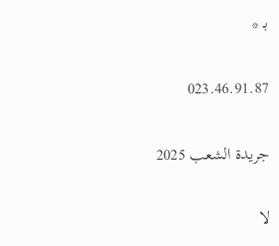بـ *

023.46.91.87

جريدة الشعب 2025

لا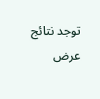توجد نتائج
عرض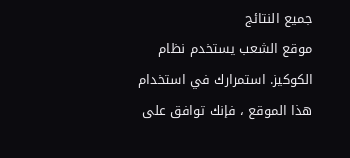جميع النتائج
موقع الشعب يستخدم نظام الكوكيز. استمرارك في استخدام هذا الموقع ، فإنك توافق على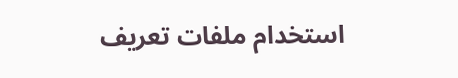استخدام ملفات تعريف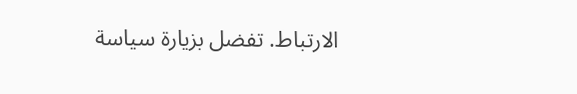الارتباط. تفضل بزيارة سياسة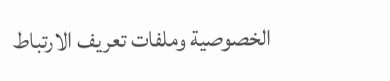الخصوصية وملفات تعريف الارتباط